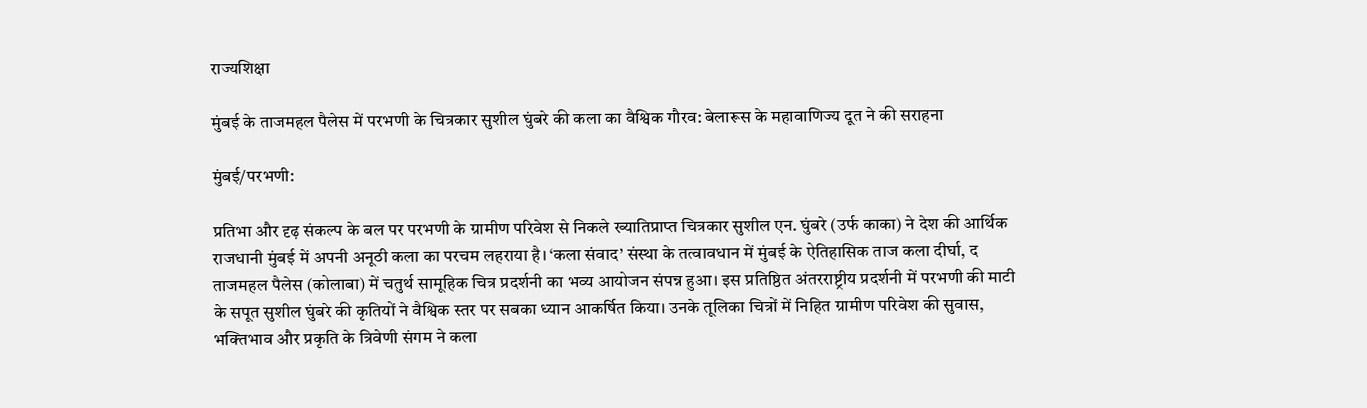राज्यशिक्षा

मुंबई के ताजमहल पैलेस में परभणी के चित्रकार सुशील घुंबरे की कला का वैश्विक गौरव: बेलारूस के महावाणिज्य दूत ने की सराहना

मुंबई/परभणी:

प्रतिभा और दृढ़ संकल्प के बल पर परभणी के ग्रामीण परिवेश से निकले ख्यातिप्राप्त चित्रकार सुशील एन. घुंबरे (उर्फ काका) ने देश की आर्थिक राजधानी मुंबई में अपनी अनूठी कला का परचम लहराया है। ‘कला संवाद’ संस्था के तत्वावधान में मुंबई के ऐतिहासिक ताज कला दीर्घा, द ताजमहल पैलेस (कोलाबा) में चतुर्थ सामूहिक चित्र प्रदर्शनी का भव्य आयोजन संपन्न हुआ। इस प्रतिष्ठित अंतरराष्ट्रीय प्रदर्शनी में परभणी की माटी के सपूत सुशील घुंबरे की कृतियों ने वैश्विक स्तर पर सबका ध्यान आकर्षित किया। उनके तूलिका चित्रों में निहित ग्रामीण परिवेश की सुवास, भक्तिभाव और प्रकृति के त्रिवेणी संगम ने कला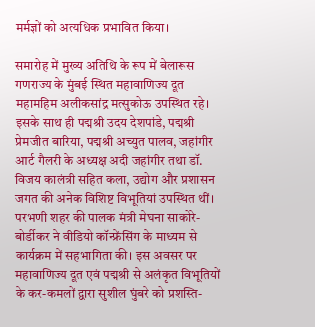मर्मज्ञों को अत्यधिक प्रभावित किया।

समारोह में मुख्य अतिथि के रूप में बेलारूस गणराज्य के मुंबई स्थित महावाणिज्य दूत महामहिम अलीकसांद्र मत्सुकोऊ उपस्थित रहे। इसके साथ ही पद्मश्री उदय देशपांडे, पद्मश्री प्रेमजीत बारिया, पद्मश्री अच्युत पालव, जहांगीर आर्ट गैलरी के अध्यक्ष अदी जहांगीर तथा डॉ. विजय कालंत्री सहित कला, उद्योग और प्रशासन जगत की अनेक विशिष्ट विभूतियां उपस्थित थीं। परभणी शहर की पालक मंत्री मेघना साकोरे-बोर्डीकर ने वीडियो कॉन्फ्रेंसिंग के माध्यम से कार्यक्रम में सहभागिता की। इस अवसर पर महावाणिज्य दूत एवं पद्मश्री से अलंकृत विभूतियों के कर-कमलों द्वारा सुशील घुंबरे को प्रशस्ति-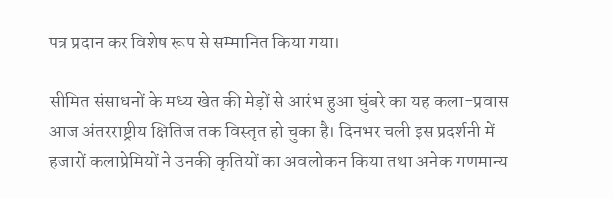पत्र प्रदान कर विशेष रूप से सम्मानित किया गया।

सीमित संसाधनों के मध्य खेत की मेड़ों से आरंभ हुआ घुंबरे का यह कला-प्रवास आज अंतरराष्ट्रीय क्षितिज तक विस्तृत हो चुका है। दिनभर चली इस प्रदर्शनी में हजारों कलाप्रेमियों ने उनकी कृतियों का अवलोकन किया तथा अनेक गणमान्य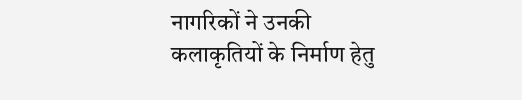नागरिकों ने उनकी कलाकृतियों के निर्माण हेतु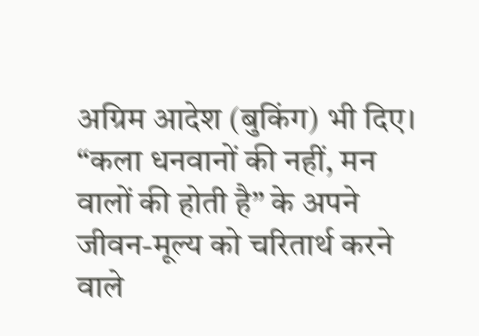अग्रिम आदेश (बुकिंग) भी दिए। “कला धनवानों की नहीं, मन वालों की होती है” के अपने जीवन-मूल्य को चरितार्थ करने वाले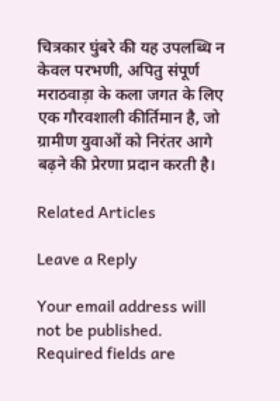चित्रकार घुंबरे की यह उपलब्धि न केवल परभणी, अपितु संपूर्ण मराठवाड़ा के कला जगत के लिए एक गौरवशाली कीर्तिमान है, जो ग्रामीण युवाओं को निरंतर आगे बढ़ने की प्रेरणा प्रदान करती है।

Related Articles

Leave a Reply

Your email address will not be published. Required fields are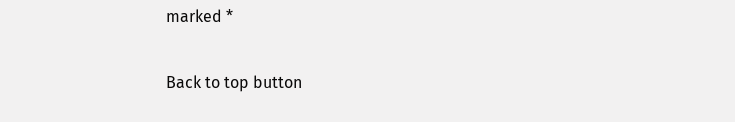marked *

Back to top button